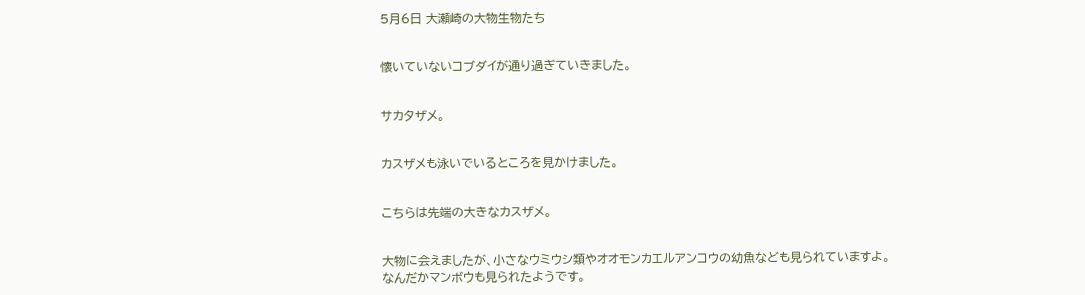5月6日 大瀬崎の大物生物たち


懐いていないコブダイが通り過ぎていきました。


サカタザメ。


カスザメも泳いでいるところを見かけました。


こちらは先端の大きなカスザメ。


大物に会えましたが、小さなウミウシ類やオオモンカエルアンコウの幼魚なども見られていますよ。
なんだかマンボウも見られたようです。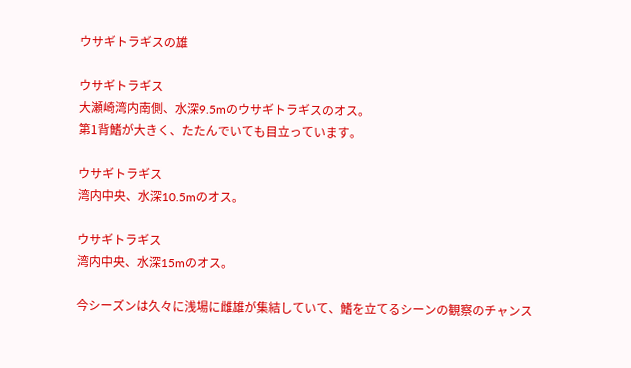ウサギトラギスの雄

ウサギトラギス
大瀬崎湾内南側、水深9.5mのウサギトラギスのオス。
第1背鰭が大きく、たたんでいても目立っています。

ウサギトラギス
湾内中央、水深10.5mのオス。

ウサギトラギス
湾内中央、水深15mのオス。

今シーズンは久々に浅場に雌雄が集結していて、鰭を立てるシーンの観察のチャンス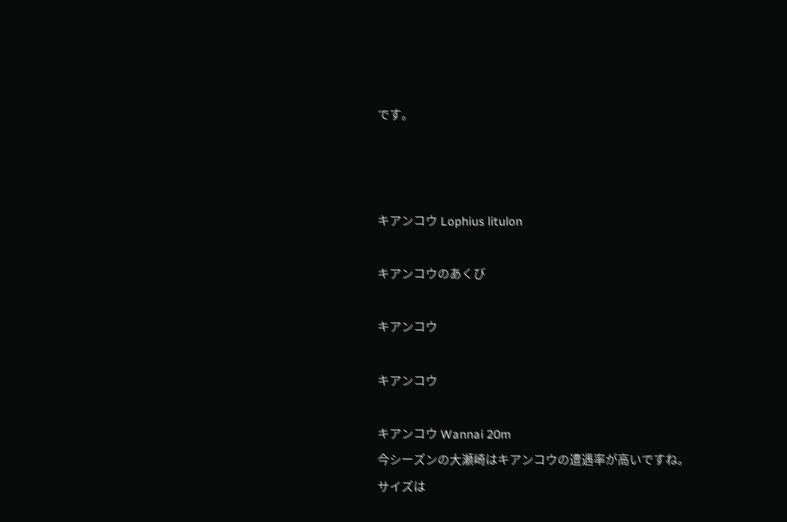です。



キアンコウ Lophius litulon

キアンコウのあくび

キアンコウ

キアンコウ

キアンコウ Wannai 20m
今シーズンの大瀬崎はキアンコウの遭遇率が高いですね。
サイズは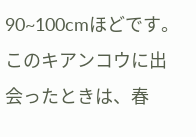90~100cmほどです。
このキアンコウに出会ったときは、春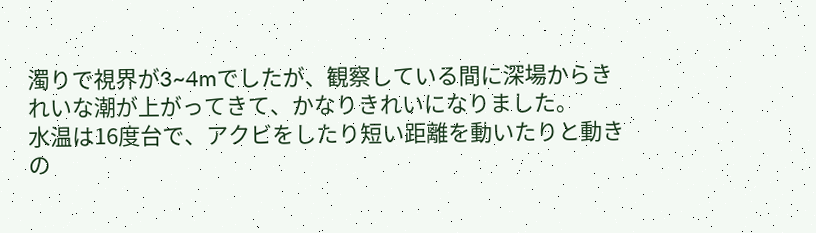濁りで視界が3~4mでしたが、観察している間に深場からきれいな潮が上がってきて、かなりきれいになりました。
水温は16度台で、アクビをしたり短い距離を動いたりと動きの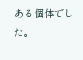ある個体でした。